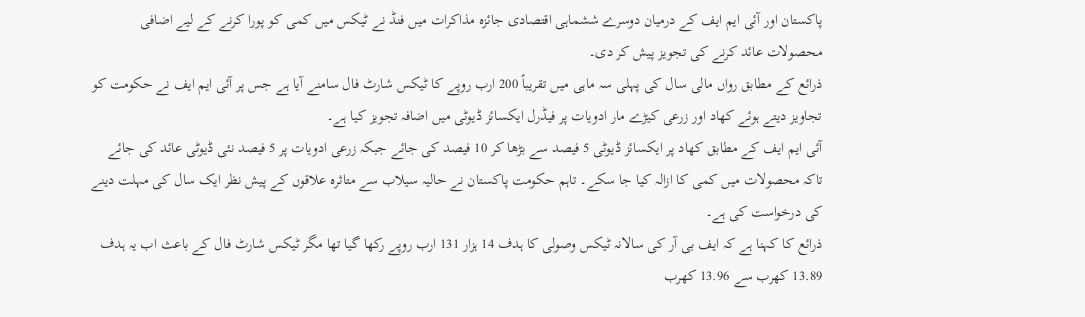پاکستان اور آئی ایم ایف کے درمیان دوسرے ششماہی اقتصادی جائزہ مذاکرات میں فنڈ نے ٹیکس میں کمی کو پورا کرنے کے لیے اضافی محصولات عائد کرنے کی تجویز پیش کر دی۔
ذرائع کے مطابق رواں مالی سال کی پہلی سہ ماہی میں تقریباً 200 ارب روپے کا ٹیکس شارٹ فال سامنے آیا ہے جس پر آئی ایم ایف نے حکومت کو تجاویز دیتے ہوئے کھاد اور زرعی کیڑے مار ادویات پر فیڈرل ایکسائز ڈیوٹی میں اضافہ تجویز کیا ہے۔
آئی ایم ایف کے مطابق کھاد پر ایکسائز ڈیوٹی 5 فیصد سے بڑھا کر 10 فیصد کی جائے جبکہ زرعی ادویات پر 5 فیصد نئی ڈیوٹی عائد کی جائے تاکہ محصولات میں کمی کا ازالہ کیا جا سکے۔ تاہم حکومت پاکستان نے حالیہ سیلاب سے متاثرہ علاقوں کے پیش نظر ایک سال کی مہلت دینے کی درخواست کی ہے۔
ذرائع کا کہنا ہے کہ ایف بی آر کی سالانہ ٹیکس وصولی کا ہدف 14 ہزار 131 ارب روپے رکھا گیا تھا مگر ٹیکس شارٹ فال کے باعث اب یہ ہدف 13.89 کھرب سے 13.96 کھرب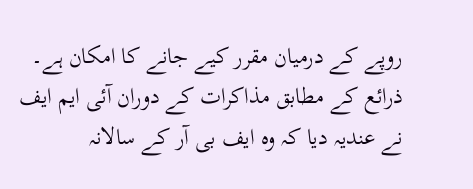روپے کے درمیان مقرر کیے جانے کا امکان ہے۔
ذرائع کے مطابق مذاکرات کے دوران آئی ایم ایف نے عندیہ دیا کہ وہ ایف بی آر کے سالانہ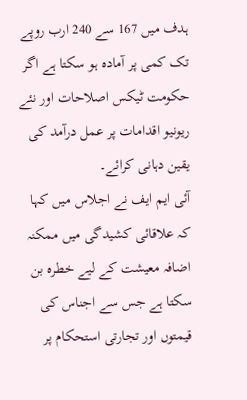ہدف میں 167 سے 240 ارب روپے تک کمی پر آمادہ ہو سکتا ہے اگر حکومت ٹیکس اصلاحات اور نئے ریونیو اقدامات پر عمل درآمد کی یقین دہانی کرائے۔
آئی ایم ایف نے اجلاس میں کہا کہ علاقائی کشیدگی میں ممکنہ اضافہ معیشت کے لیے خطرہ بن سکتا ہے جس سے اجناس کی قیمتوں اور تجارتی استحکام پر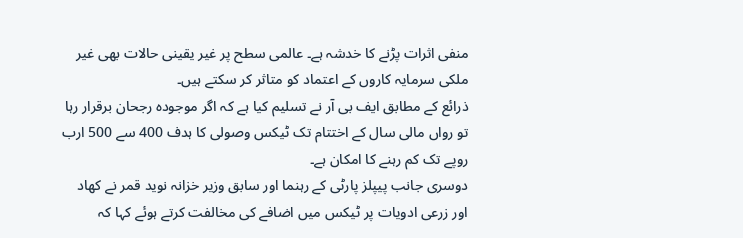منفی اثرات پڑنے کا خدشہ ہے۔ عالمی سطح پر غیر یقینی حالات بھی غیر ملکی سرمایہ کاروں کے اعتماد کو متاثر کر سکتے ہیں۔
ذرائع کے مطابق ایف بی آر نے تسلیم کیا ہے کہ اگر موجودہ رجحان برقرار رہا تو رواں مالی سال کے اختتام تک ٹیکس وصولی کا ہدف 400 سے 500 ارب روپے تک کم رہنے کا امکان ہے۔
دوسری جانب پیپلز پارٹی کے رہنما اور سابق وزیر خزانہ نوید قمر نے کھاد اور زرعی ادویات پر ٹیکس میں اضافے کی مخالفت کرتے ہوئے کہا کہ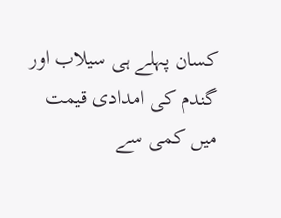کسان پہلے ہی سیلاب اور گندم کی امدادی قیمت میں کمی سے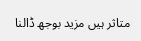متاثر ہیں مزید بوجھ ڈالنا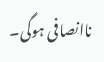ناانصافی ہوگی۔